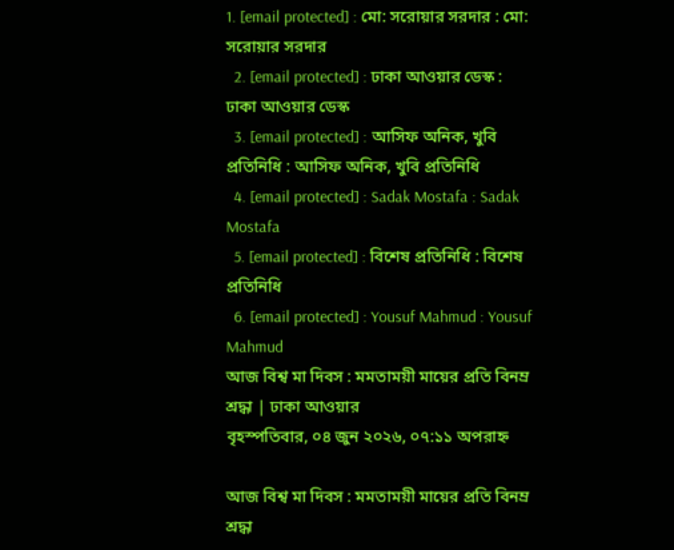1. [email protected] : মো: সরোয়ার সরদার : মো: সরোয়ার সরদার
  2. [email protected] : ঢাকা আওয়ার ডেস্ক : ঢাকা আওয়ার ডেস্ক
  3. [email protected] : আসিফ অনিক, খুবি প্রতিনিধি : আসিফ অনিক, খুবি প্রতিনিধি
  4. [email protected] : Sadak Mostafa : Sadak Mostafa
  5. [email protected] : বিশেষ প্রতিনিধি : বিশেষ প্রতিনিধি
  6. [email protected] : Yousuf Mahmud : Yousuf Mahmud
আজ বিশ্ব মা দিবস : মমতাময়ী মায়ের প্রতি বিনম্র শ্রদ্ধা | ঢাকা আওয়ার
বৃহস্পতিবার, ০৪ জুন ২০২৬, ০৭:১১ অপরাহ্ন

আজ বিশ্ব মা দিবস : মমতাময়ী মায়ের প্রতি বিনম্র শ্রদ্ধা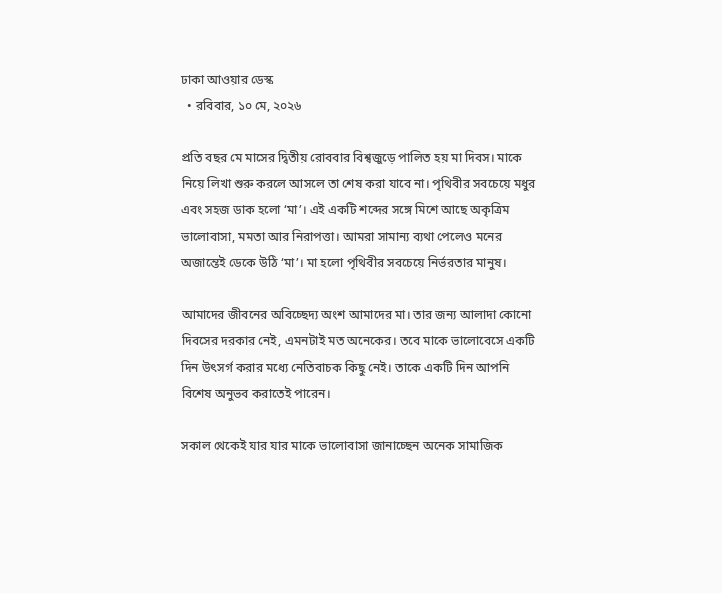ঢাকা আওয়ার ডেস্ক
  • রবিবার, ১০ মে, ২০২৬

প্রতি বছর মে মাসের দ্বিতীয় রোববার বিশ্বজুড়ে পালিত হয় মা দিবস। মাকে নিয়ে লিখা শুরু করলে আসলে তা শেষ করা যাবে না। পৃথিবীর সবচেয়ে মধুর এবং সহজ ডাক হলো ‘মা’। এই একটি শব্দের সঙ্গে মিশে আছে অকৃত্রিম ভালোবাসা, মমতা আর নিরাপত্তা। আমরা সামান্য ব্যথা পেলেও মনের অজান্তেই ডেকে উঠি ‘মা’। মা হলো পৃথিবীর সবচেয়ে নির্ভরতার মানুষ।

আমাদের জীবনের অবিচ্ছেদ্য অংশ আমাদের মা। তার জন্য আলাদা কোনো দিবসের দরকার নেই, এমনটাই মত অনেকের। তবে মাকে ভালোবেসে একটি দিন উৎসর্গ করার মধ্যে নেতিবাচক কিছু নেই। তাকে একটি দিন আপনি বিশেষ অনুভব করাতেই পারেন।

সকাল থেকেই যার যার মাকে ভালোবাসা জানাচ্ছেন অনেক সামাজিক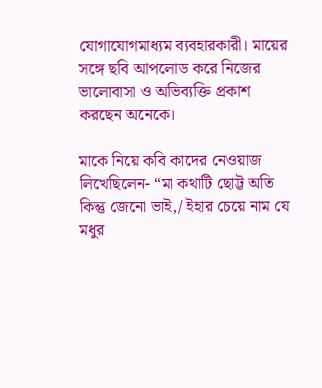যোগাযোগমাধ্যম ব্যবহারকারী। মায়ের সঙ্গে ছবি আপলোড করে নিজের ভালোবাসা ও অভিব্যক্তি প্রকাশ করছেন অনেকে।

মাকে নিয়ে কবি কাদের নেওয়াজ লিখেছিলেন- “মা কথাটি ছোট্ট অতি কিন্তু জেনো ভাই,/ ইহার চেয়ে নাম যে মধুর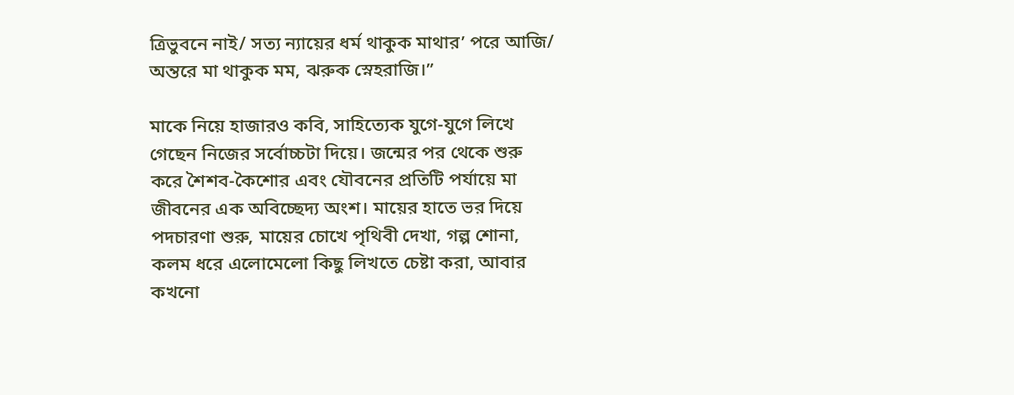ত্রিভুবনে নাই/ সত্য ন্যায়ের ধর্ম থাকুক মাথার’ পরে আজি/ অন্তরে মা থাকুক মম, ঝরুক স্নেহরাজি।”

মাকে নিয়ে হাজারও কবি, সাহিত্যেক যুগে-যুগে লিখে গেছেন নিজের সর্বোচ্চটা দিয়ে। জন্মের পর থেকে শুরু করে শৈশব-কৈশোর এবং যৌবনের প্রতিটি পর্যায়ে মা জীবনের এক অবিচ্ছেদ্য অংশ। মায়ের হাতে ভর দিয়ে পদচারণা শুরু, মায়ের চোখে পৃথিবী দেখা, গল্প শোনা, কলম ধরে এলোমেলো কিছু লিখতে চেষ্টা করা, আবার কখনো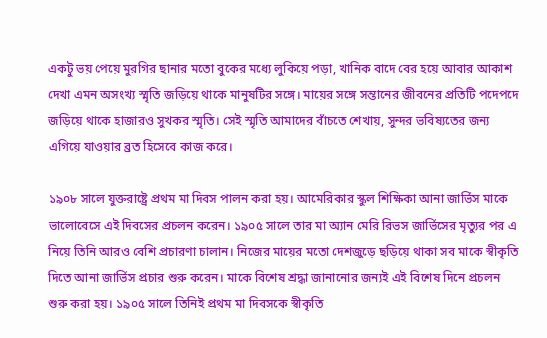একটু ভয় পেয়ে মুরগির ছানার মতো বুকের মধ্যে লুকিয়ে পড়া, খানিক বাদে বের হয়ে আবার আকাশ দেখা এমন অসংখ্য স্মৃতি জড়িয়ে থাকে মানুষটির সঙ্গে। মায়ের সঙ্গে সন্তানের জীবনের প্রতিটি পদেপদে জড়িয়ে থাকে হাজারও সুখকর স্মৃতি। সেই স্মৃতি আমাদের বাঁচতে শেখায়, সুন্দর ভবিষ্যতের জন্য এগিয়ে যাওয়ার ব্রত হিসেবে কাজ করে।

১৯০৮ সালে যুক্তরাষ্ট্রে প্রথম মা দিবস পালন করা হয়। আমেরিকার স্কুল শিক্ষিকা আনা জার্ভিস মাকে ভালোবেসে এই দিবসের প্রচলন করেন। ১৯০৫ সালে তার মা অ্যান মেরি রিভস জার্ভিসের মৃত্যুর পর এ নিয়ে তিনি আরও বেশি প্রচারণা চালান। নিজের মায়ের মতো দেশজুড়ে ছড়িয়ে থাকা সব মাকে স্বীকৃতি দিতে আনা জার্ভিস প্রচার শুরু করেন। মাকে বিশেষ শ্রদ্ধা জানানোর জন্যই এই বিশেষ দিনে প্রচলন শুরু করা হয়। ১৯০৫ সালে তিনিই প্রথম মা দিবসকে স্বীকৃতি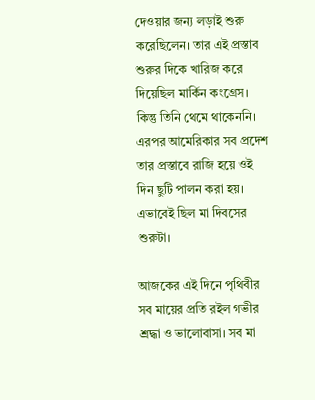দেওয়ার জন্য লড়াই শুরু করেছিলেন। তার এই প্রস্তাব শুরুর দিকে খারিজ করে দিয়েছিল মার্কিন কংগ্রেস। কিন্তু তিনি থেমে থাকেননি। এরপর আমেরিকার সব প্রদেশ তার প্রস্তাবে রাজি হয়ে ওই দিন ছুটি পালন করা হয়। এভাবেই ছিল মা দিবসের শুরুটা।

আজকের এই দিনে পৃথিবীর সব মায়ের প্রতি রইল গভীর শ্রদ্ধা ও ভালোবাসা। সব মা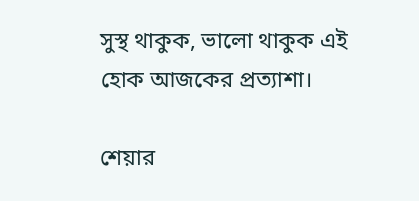সুস্থ থাকুক, ভালো থাকুক এই হোক আজকের প্রত্যাশা।

শেয়ার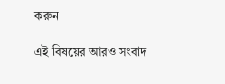করুন

এই বিষয়ের আরও সংবাদ